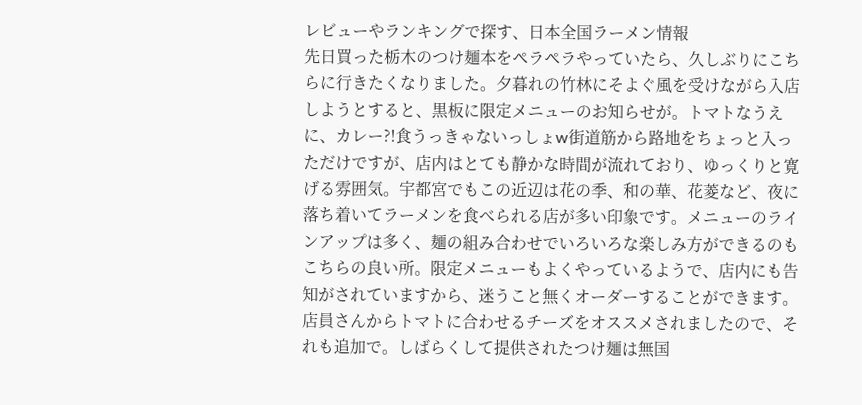レビューやランキングで探す、日本全国ラーメン情報
先日買った栃木のつけ麺本をペラペラやっていたら、久しぶりにこちらに行きたくなりました。夕暮れの竹林にそよぐ風を受けながら入店しようとすると、黒板に限定メニューのお知らせが。トマトなうえに、カレー?!食うっきゃないっしょw街道筋から路地をちょっと入っただけですが、店内はとても静かな時間が流れており、ゆっくりと寛げる雰囲気。宇都宮でもこの近辺は花の季、和の華、花菱など、夜に落ち着いてラーメンを食べられる店が多い印象です。メニューのラインアップは多く、麺の組み合わせでいろいろな楽しみ方ができるのもこちらの良い所。限定メニューもよくやっているようで、店内にも告知がされていますから、迷うこと無くオーダーすることができます。店員さんからトマトに合わせるチーズをオススメされましたので、それも追加で。しばらくして提供されたつけ麺は無国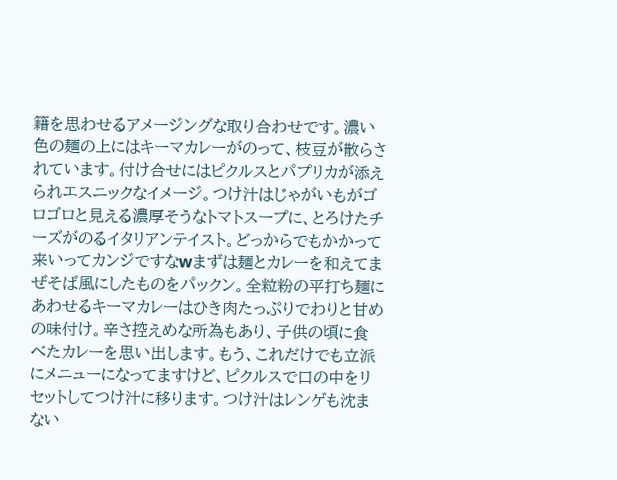籍を思わせるアメージングな取り合わせです。濃い色の麺の上にはキーマカレーがのって、枝豆が散らされています。付け合せにはピクルスとパプリカが添えられエスニックなイメージ。つけ汁はじゃがいもがゴロゴロと見える濃厚そうなトマトスープに、とろけたチーズがのるイタリアンテイスト。どっからでもかかって来いってカンジですなwまずは麺とカレーを和えてまぜそば風にしたものをパックン。全粒粉の平打ち麺にあわせるキーマカレーはひき肉たっぷりでわりと甘めの味付け。辛さ控えめな所為もあり、子供の頃に食べたカレーを思い出します。もう、これだけでも立派にメニューになってますけど、ピクルスで口の中をリセットしてつけ汁に移ります。つけ汁はレンゲも沈まない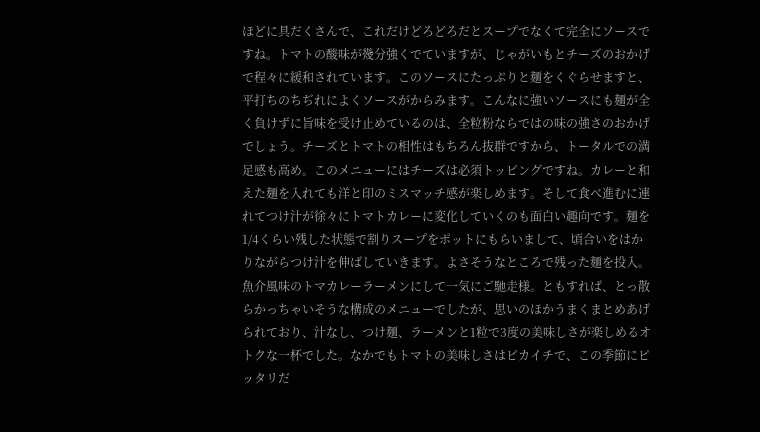ほどに具だくさんで、これだけどろどろだとスープでなくて完全にソースですね。トマトの酸味が幾分強くでていますが、じゃがいもとチーズのおかげで程々に緩和されています。このソースにたっぷりと麺をくぐらせますと、平打ちのちぢれによくソースがからみます。こんなに強いソースにも麺が全く負けずに旨味を受け止めているのは、全粒粉ならではの味の強さのおかげでしょう。チーズとトマトの相性はもちろん抜群ですから、トータルでの満足感も高め。このメニューにはチーズは必須トッピングですね。カレーと和えた麺を入れても洋と印のミスマッチ感が楽しめます。そして食べ進むに連れてつけ汁が徐々にトマトカレーに変化していくのも面白い趣向です。麺を1/4くらい残した状態で割りスープをポットにもらいまして、頃合いをはかりながらつけ汁を伸ばしていきます。よさそうなところで残った麺を投入。魚介風味のトマカレーラーメンにして一気にご馳走様。ともすれば、とっ散らかっちゃいそうな構成のメニューでしたが、思いのほかうまくまとめあげられており、汁なし、つけ麺、ラーメンと1粒で3度の美味しさが楽しめるオトクな一杯でした。なかでもトマトの美味しさはピカイチで、この季節にピッタリだ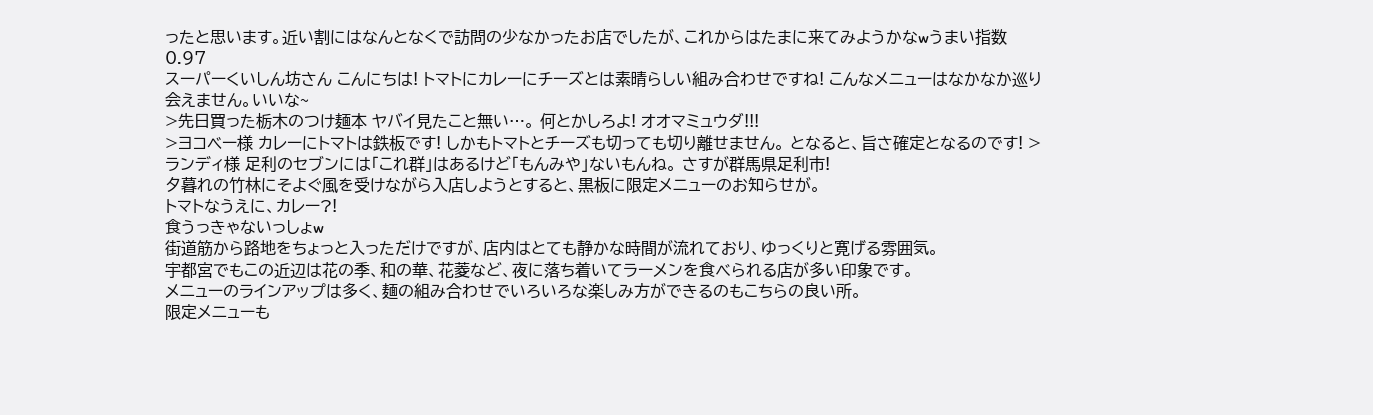ったと思います。近い割にはなんとなくで訪問の少なかったお店でしたが、これからはたまに来てみようかなwうまい指数 0.97
スーパーくいしん坊さん こんにちは! トマトにカレーにチーズとは素晴らしい組み合わせですね! こんなメニューはなかなか巡り会えません。いいな~
>先日買った栃木のつけ麺本 ヤバイ見たこと無い…。 何とかしろよ! オオマミュウダ!!!
>ヨコベー様 カレーにトマトは鉄板です! しかもトマトとチーズも切っても切り離せません。 となると、旨さ確定となるのです! >ランディ様 足利のセブンには「これ群」はあるけど「もんみや」ないもんね。 さすが群馬県足利市!
夕暮れの竹林にそよぐ風を受けながら入店しようとすると、黒板に限定メニューのお知らせが。
トマトなうえに、カレー?!
食うっきゃないっしょw
街道筋から路地をちょっと入っただけですが、店内はとても静かな時間が流れており、ゆっくりと寛げる雰囲気。
宇都宮でもこの近辺は花の季、和の華、花菱など、夜に落ち着いてラーメンを食べられる店が多い印象です。
メニューのラインアップは多く、麺の組み合わせでいろいろな楽しみ方ができるのもこちらの良い所。
限定メニューも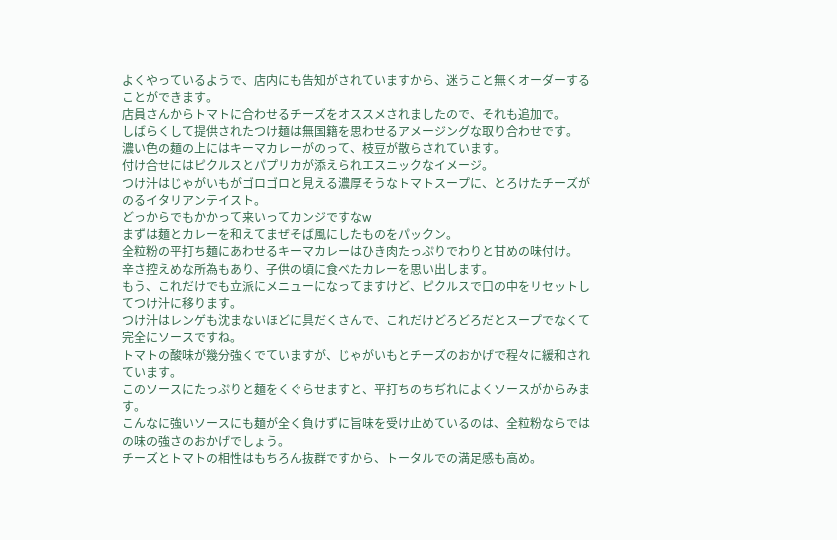よくやっているようで、店内にも告知がされていますから、迷うこと無くオーダーすることができます。
店員さんからトマトに合わせるチーズをオススメされましたので、それも追加で。
しばらくして提供されたつけ麺は無国籍を思わせるアメージングな取り合わせです。
濃い色の麺の上にはキーマカレーがのって、枝豆が散らされています。
付け合せにはピクルスとパプリカが添えられエスニックなイメージ。
つけ汁はじゃがいもがゴロゴロと見える濃厚そうなトマトスープに、とろけたチーズがのるイタリアンテイスト。
どっからでもかかって来いってカンジですなw
まずは麺とカレーを和えてまぜそば風にしたものをパックン。
全粒粉の平打ち麺にあわせるキーマカレーはひき肉たっぷりでわりと甘めの味付け。
辛さ控えめな所為もあり、子供の頃に食べたカレーを思い出します。
もう、これだけでも立派にメニューになってますけど、ピクルスで口の中をリセットしてつけ汁に移ります。
つけ汁はレンゲも沈まないほどに具だくさんで、これだけどろどろだとスープでなくて完全にソースですね。
トマトの酸味が幾分強くでていますが、じゃがいもとチーズのおかげで程々に緩和されています。
このソースにたっぷりと麺をくぐらせますと、平打ちのちぢれによくソースがからみます。
こんなに強いソースにも麺が全く負けずに旨味を受け止めているのは、全粒粉ならではの味の強さのおかげでしょう。
チーズとトマトの相性はもちろん抜群ですから、トータルでの満足感も高め。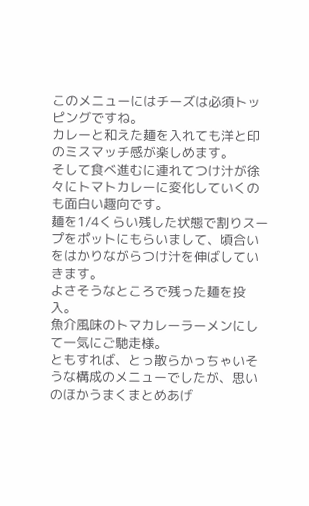このメニューにはチーズは必須トッピングですね。
カレーと和えた麺を入れても洋と印のミスマッチ感が楽しめます。
そして食べ進むに連れてつけ汁が徐々にトマトカレーに変化していくのも面白い趣向です。
麺を1/4くらい残した状態で割りスープをポットにもらいまして、頃合いをはかりながらつけ汁を伸ばしていきます。
よさそうなところで残った麺を投入。
魚介風味のトマカレーラーメンにして一気にご馳走様。
ともすれば、とっ散らかっちゃいそうな構成のメニューでしたが、思いのほかうまくまとめあげ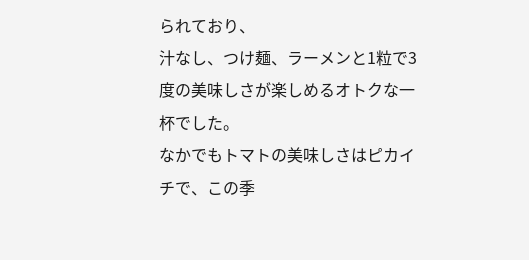られており、
汁なし、つけ麺、ラーメンと1粒で3度の美味しさが楽しめるオトクな一杯でした。
なかでもトマトの美味しさはピカイチで、この季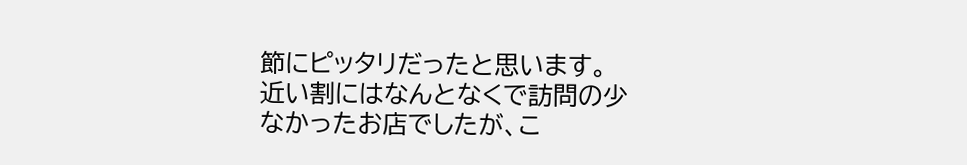節にピッタリだったと思います。
近い割にはなんとなくで訪問の少なかったお店でしたが、こ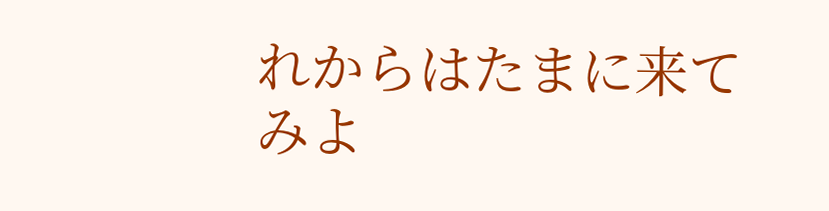れからはたまに来てみよ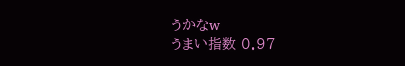うかなw
うまい指数 0.97